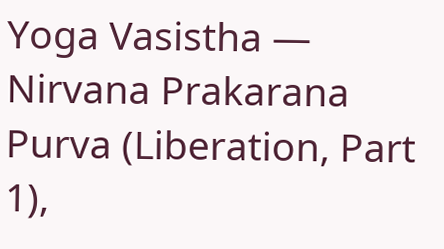Yoga Vasistha — Nirvana Prakarana Purva (Liberation, Part 1),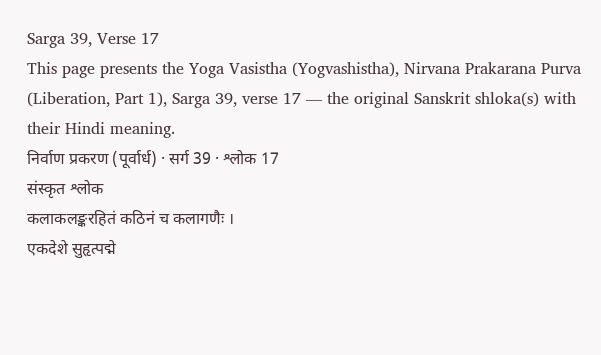Sarga 39, Verse 17
This page presents the Yoga Vasistha (Yogvashistha), Nirvana Prakarana Purva (Liberation, Part 1), Sarga 39, verse 17 — the original Sanskrit shloka(s) with their Hindi meaning.
निर्वाण प्रकरण (पूर्वार्ध) · सर्ग 39 · श्लोक 17
संस्कृत श्लोक
कलाकलङ्करहितं कठिनं च कलागणैः ।
एकदेशे सुहृत्पद्मे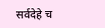सर्वदेहे च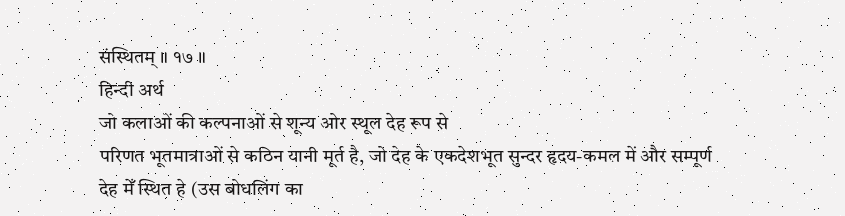संस्थितम् ॥ १७ ॥
हिन्दी अर्थ
जो कलाओं की कल्पनाओं से शून्य ओर स्थूल देह रूप से
परिणत भूतमात्राओं से कठिन यानी मूर्त है, जो देह के एकदेशभूत सुन्दर हृदय-कमल में और सम्पूर्ण
देह मेँ स्थित हे (उस बोधलिंग का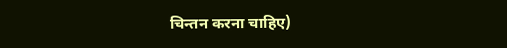चिन्तन करना चाहिए)